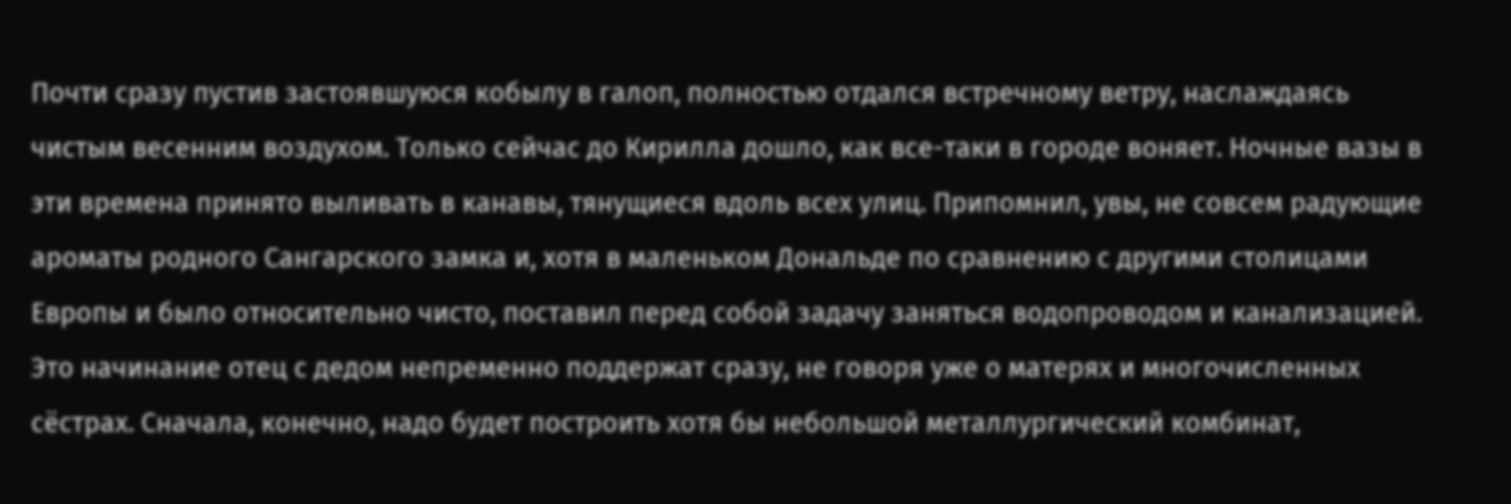Почти сразу пустив застоявшуюся кобылу в галоп, полностью отдался встречному ветру, наслаждаясь чистым весенним воздухом. Только сейчас до Кирилла дошло, как все-таки в городе воняет. Ночные вазы в эти времена принято выливать в канавы, тянущиеся вдоль всех улиц. Припомнил, увы, не совсем радующие ароматы родного Сангарского замка и, хотя в маленьком Дональде по сравнению с другими столицами Европы и было относительно чисто, поставил перед собой задачу заняться водопроводом и канализацией. Это начинание отец с дедом непременно поддержат сразу, не говоря уже о матерях и многочисленных сёстрах. Сначала, конечно, надо будет построить хотя бы небольшой металлургический комбинат,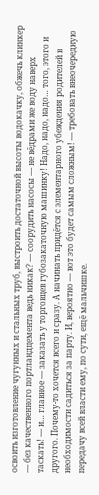освоить изготовление чугунных и стальных труб, выстроить достаточной высоты водокачку, обжечь клинкер — без качественного портландцемента ведь никак? — соорудить насосы — не вёдрами же воду наверх таскать! — и… главное — заказать у торговцев губозакаточную машинку! Надо, надо, надо… того, этого и другого. Почему-то хочется всего и сразу. А начинать придётся с элементарного убеждения родителей в необходимости садиться за парту. И, вероятно — вот это будет самым сложным! — требовать внеочередную передачу всей власти ему, по сути, ещё мальчишке.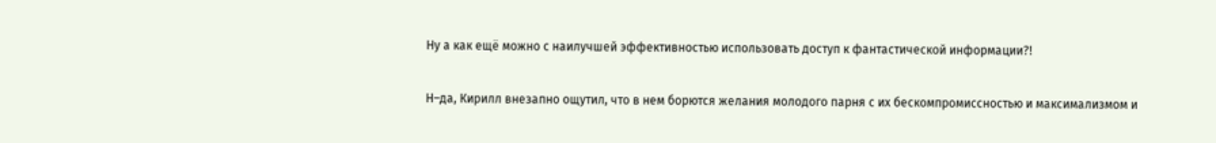Ну а как ещё можно с наилучшей эффективностью использовать доступ к фантастической информации?!

Н–да, Кирилл внезапно ощутил, что в нем борются желания молодого парня с их бескомпромиссностью и максимализмом и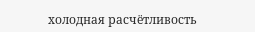холодная расчётливость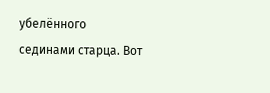убелённого сединами старца. Вот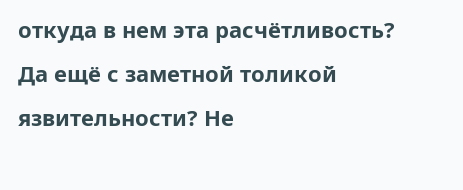откуда в нем эта расчётливость? Да ещё с заметной толикой язвительности? Не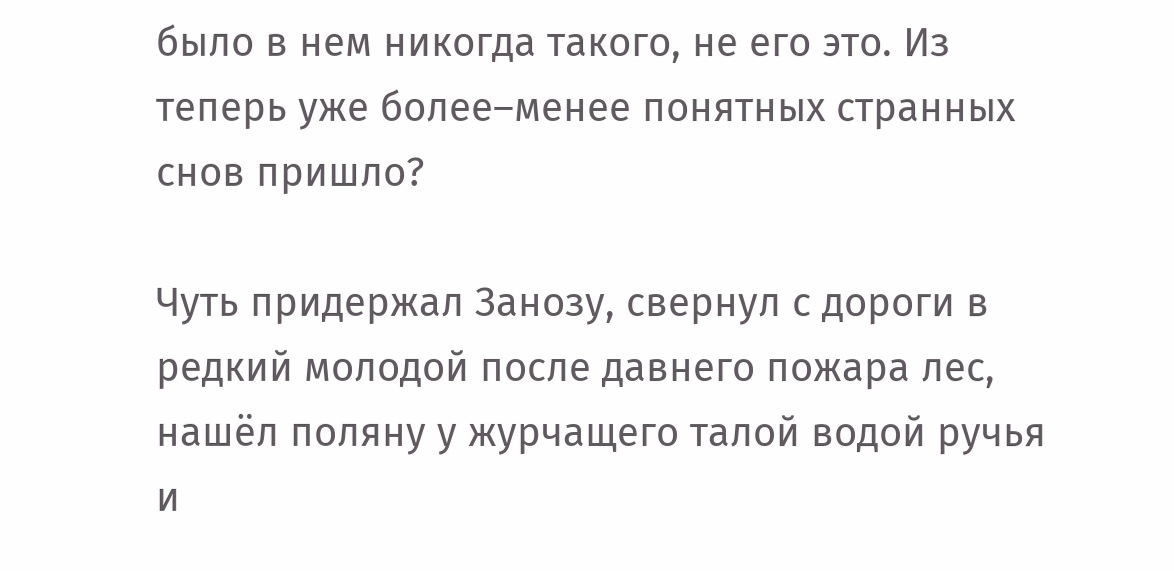было в нем никогда такого, не его это. Из теперь уже более–менее понятных странных снов пришло?

Чуть придержал Занозу, свернул с дороги в редкий молодой после давнего пожара лес, нашёл поляну у журчащего талой водой ручья и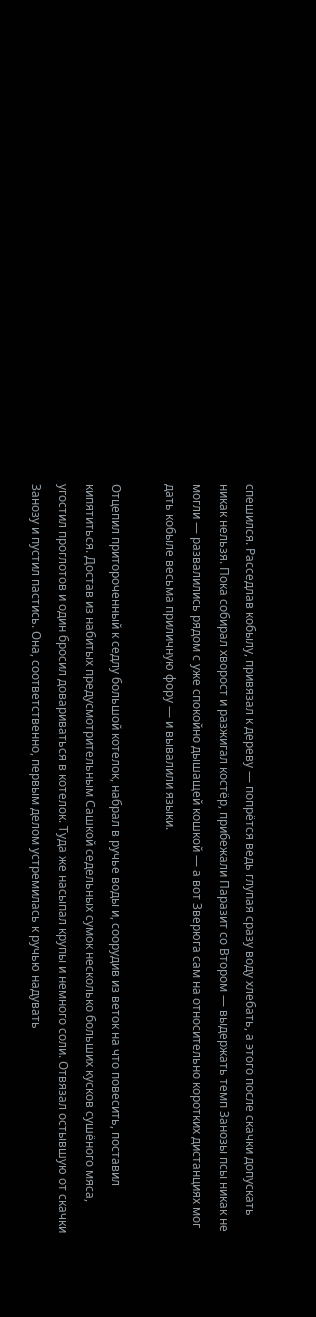спешился. Расседлав кобылу, привязал к дереву — попрётся ведь глупая сразу воду хлебать, а этого после скачки допускать никак нельзя. Пока собирал хворост и разжигал костёр, прибежали Паразит со Втором — выдержать темп Занозы псы никак не могли — развалились рядом с уже спокойно дышащей кошкой — а вот Зверюга сам на относительно коротких дистанциях мог дать кобыле весьма приличную фору — и вывалили языки.

Отцепил притороченный к седлу большой котелок, набрал в ручье воды и, соорудив из веток на что повесить, поставил кипятиться. Достав из набитых предусмотрительным Сашкой седельных сумок несколько больших кусков сушёного мяса, угостил проглотов и один бросил довариваться в котелок. Туда же насыпал крупы и немного соли. Отвязал остывшую от скачки Занозу и пустил пастись. Она, соответственно, первым делом устремилась к ручью надувать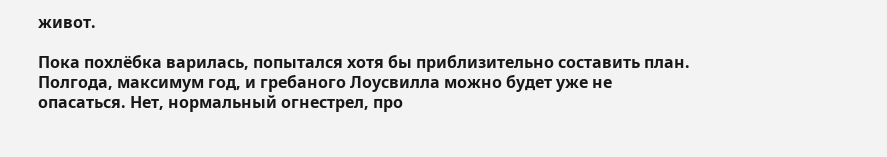живот.

Пока похлёбка варилась, попытался хотя бы приблизительно составить план. Полгода, максимум год, и гребаного Лоусвилла можно будет уже не опасаться. Нет, нормальный огнестрел, про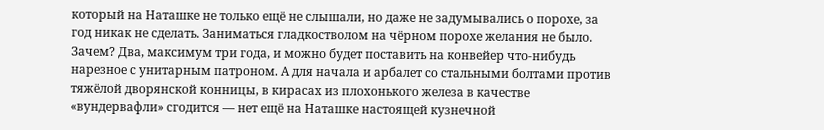который на Наташке не только ещё не слышали, но даже не задумывались о порохе, за год никак не сделать. Заниматься гладкостволом на чёрном порохе желания не было. Зачем? Два, максимум три года, и можно будет поставить на конвейер что-нибудь нарезное с унитарным патроном. А для начала и арбалет со стальными болтами против тяжёлой дворянской конницы, в кирасах из плохонького железа в качестве «вундервафли» сгодится — нет ещё на Наташке настоящей кузнечной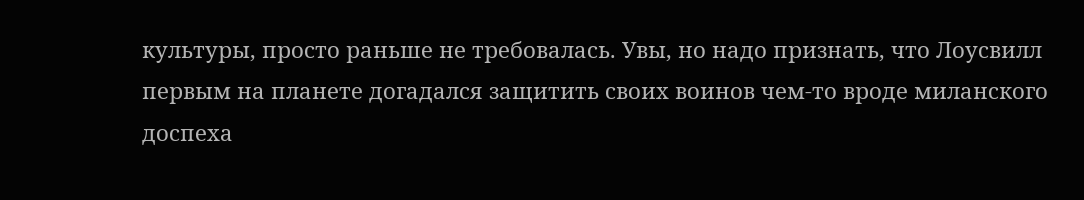культуры, просто раньше не требовалась. Увы, но надо признать, что Лоусвилл первым на планете догадался защитить своих воинов чем-то вроде миланского доспеха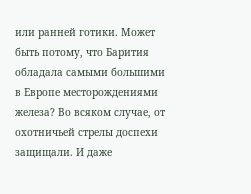или ранней готики. Может быть потому, что Барития обладала самыми большими в Европе месторождениями железа? Во всяком случае, от охотничьей стрелы доспехи защищали. И даже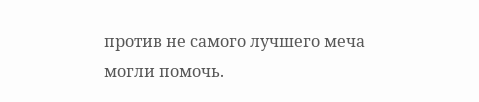против не самого лучшего меча могли помочь.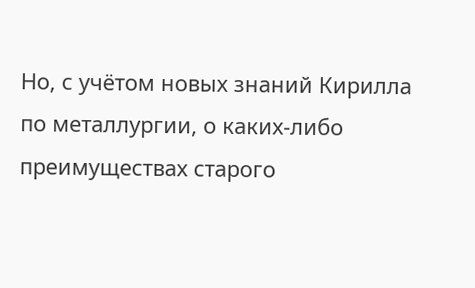Но, с учётом новых знаний Кирилла по металлургии, о каких-либо преимуществах старого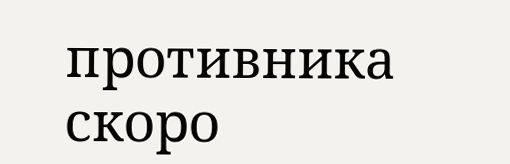противника скоро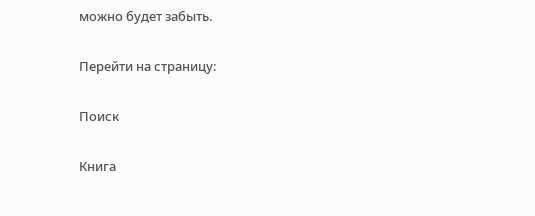можно будет забыть.

Перейти на страницу:

Поиск

Книга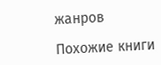жанров

Похожие книги